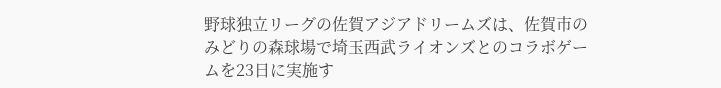野球独立リーグの佐賀アジアドリームズは、佐賀市のみどりの森球場で埼玉西武ライオンズとのコラボゲームを23日に実施す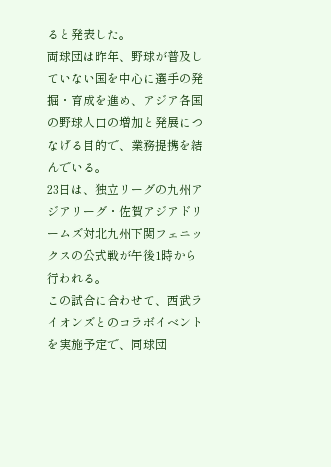ると発表した。
両球団は昨年、野球が普及していない国を中心に選手の発掘・育成を進め、アジア各国の野球人口の増加と発展につなげる目的で、業務提携を結んでいる。
23日は、独立リーグの九州アジアリーグ・佐賀アジアドリームズ対北九州下関フェニックスの公式戦が午後1時から行われる。
この試合に合わせて、西武ライオンズとのコラボイベントを実施予定で、同球団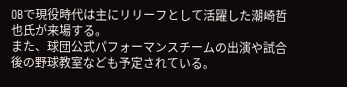OBで現役時代は主にリリーフとして活躍した潮崎哲也氏が来場する。
また、球団公式パフォーマンスチームの出演や試合後の野球教室なども予定されている。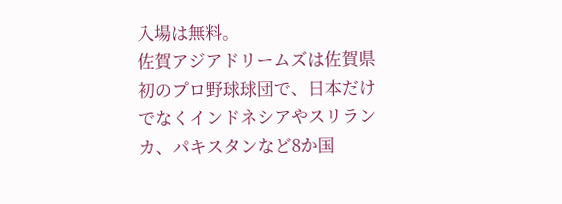入場は無料。
佐賀アジアドリームズは佐賀県初のプロ野球球団で、日本だけでなくインドネシアやスリランカ、パキスタンなど8か国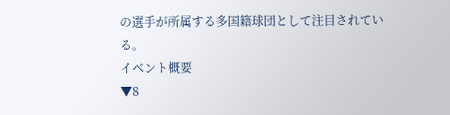の選手が所属する多国籍球団として注目されている。
イベント概要
▼8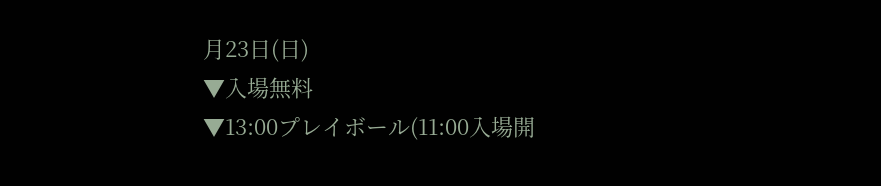月23日(日)
▼入場無料
▼13:00プレイボール(11:00入場開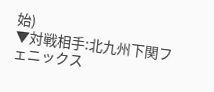始)
▼対戦相手:北九州下関フェニックス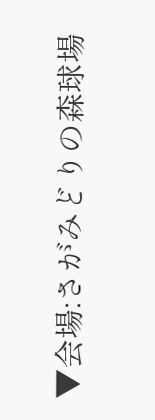▼会場:さがみどりの森球場